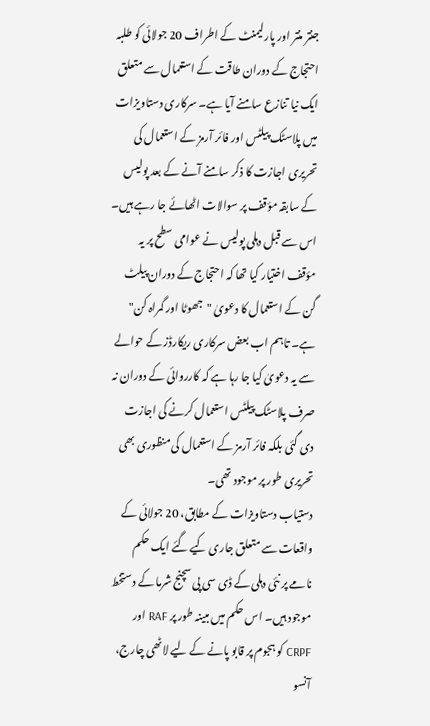جنتر منتر اور پارلیمنٹ کے اطراف 20 جولائی کو طلبہ احتجاج کے دوران طاقت کے استعمال سے متعلق ایک نیا تنازع سامنے آیا ہے۔ سرکاری دستاویزات میں پلاسٹک پیلٹس اور فائر آرمز کے استعمال کی تحریری اجازت کا ذکر سامنے آنے کے بعد پولیس کے سابقہ مؤقف پر سوالات اٹھائے جا رہے ہیں۔
اس سے قبل دہلی پولیس نے عوامی سطح پر یہ مؤقف اختیار کیا تھا کہ احتجاج کے دوران پیلٹ گن کے استعمال کا دعویٰ "جھوٹا اور گمراہ کن" ہے۔ تاہم اب بعض سرکاری ریکارڈز کے حوالے سے یہ دعویٰ کیا جا رہا ہے کہ کارروائی کے دوران نہ صرف پلاسٹک پیلٹس استعمال کرنے کی اجازت دی گئی بلکہ فائر آرمز کے استعمال کی منظوری بھی تحریری طور پر موجود تھی۔
دستیاب دستاویزات کے مطابق، 20 جولائی کے واقعات سے متعلق جاری کیے گئے ایک حکم نامے پر نئی دہلی کے ڈی سی پی سچنج شرما کے دستخط موجود ہیں۔ اس حکم میں مبینہ طور پر RAF اور CRPF کو ہجوم پر قابو پانے کے لیے لاٹھی چارج، آنسو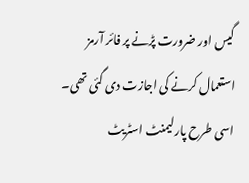گیس اور ضرورت پڑنے پر فائر آرمز استعمال کرنے کی اجازت دی گئی تھی۔
اسی طرح پارلیمنٹ اسٹریٹ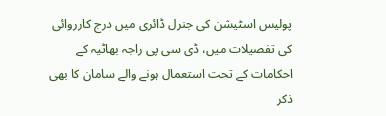پولیس اسٹیشن کی جنرل ڈائری میں درج کارروائی کی تفصیلات میں، ڈی سی پی راجہ بھاٹیہ کے احکامات کے تحت استعمال ہونے والے سامان کا بھی ذکر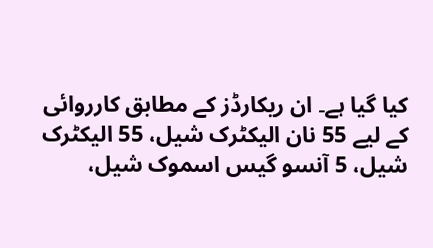کیا گیا ہے۔ ان ریکارڈز کے مطابق کارروائی کے لیے 55 نان الیکٹرک شیل، 55 الیکٹرک شیل، 5 آنسو گیس اسموک شیل،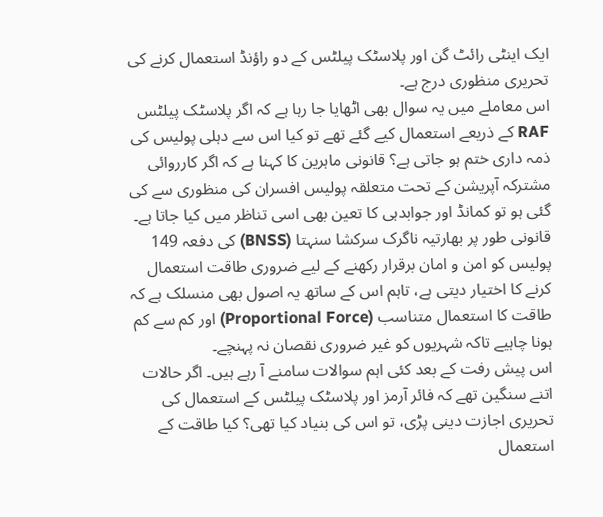ایک اینٹی رائٹ گن اور پلاسٹک پیلٹس کے دو راؤنڈ استعمال کرنے کی تحریری منظوری درج ہے۔
اس معاملے میں یہ سوال بھی اٹھایا جا رہا ہے کہ اگر پلاسٹک پیلٹس RAF کے ذریعے استعمال کیے گئے تھے تو کیا اس سے دہلی پولیس کی ذمہ داری ختم ہو جاتی ہے؟ قانونی ماہرین کا کہنا ہے کہ اگر کارروائی مشترکہ آپریشن کے تحت متعلقہ پولیس افسران کی منظوری سے کی گئی ہو تو کمانڈ اور جوابدہی کا تعین بھی اسی تناظر میں کیا جاتا ہے۔
قانونی طور پر بھارتیہ ناگرک سرکشا سنہتا (BNSS) کی دفعہ 149 پولیس کو امن و امان برقرار رکھنے کے لیے ضروری طاقت استعمال کرنے کا اختیار دیتی ہے، تاہم اس کے ساتھ یہ اصول بھی منسلک ہے کہ طاقت کا استعمال متناسب (Proportional Force) اور کم سے کم ہونا چاہیے تاکہ شہریوں کو غیر ضروری نقصان نہ پہنچے۔
اس پیش رفت کے بعد کئی اہم سوالات سامنے آ رہے ہیں۔ اگر حالات اتنے سنگین تھے کہ فائر آرمز اور پلاسٹک پیلٹس کے استعمال کی تحریری اجازت دینی پڑی، تو اس کی بنیاد کیا تھی؟ کیا طاقت کے استعمال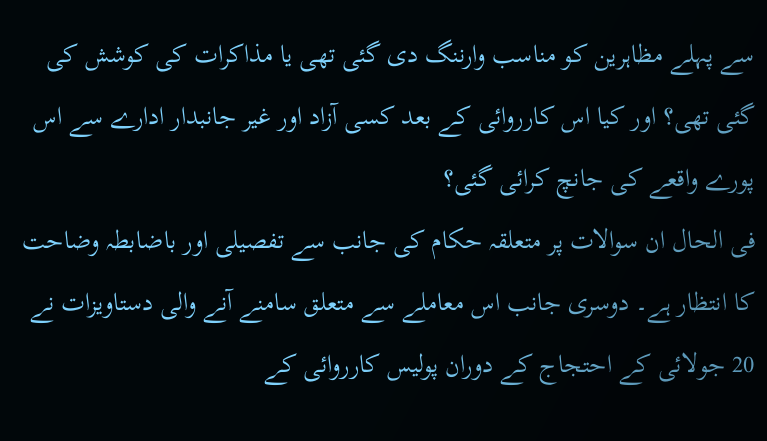سے پہلے مظاہرین کو مناسب وارننگ دی گئی تھی یا مذاکرات کی کوشش کی گئی تھی؟ اور کیا اس کارروائی کے بعد کسی آزاد اور غیر جانبدار ادارے سے اس پورے واقعے کی جانچ کرائی گئی؟
فی الحال ان سوالات پر متعلقہ حکام کی جانب سے تفصیلی اور باضابطہ وضاحت کا انتظار ہے۔ دوسری جانب اس معاملے سے متعلق سامنے آنے والی دستاویزات نے 20 جولائی کے احتجاج کے دوران پولیس کارروائی کے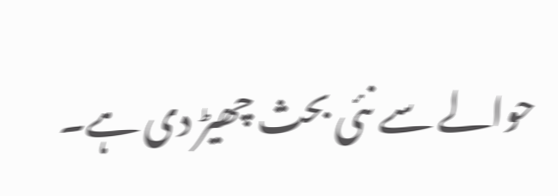حوالے سے نئی بحث چھیڑ دی ہے۔